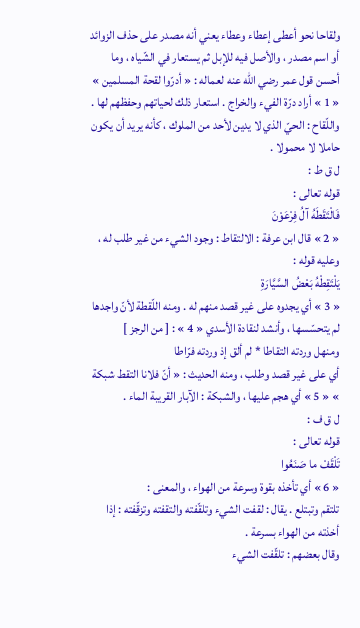ولقاحا نحو أعطى إعطاء وعطاء يعني أنه مصدر على حذف الزوائد أو اسم مصدر ، والأصل فيه للإبل ثم يستعار في الشّياه ، وما أحسن قول عمر رضي اللّه عنه لعماله : « أدرّوا لقحة المسلمين » « 1 » أراد درّة الفيء والخراج . استعار ذلك لحياتهم وحفظهم لها .
واللّقاح : الحيّ الذي لا يدين لأحد من الملوك ، كأنه يريد أن يكون حاملا لا محمولا .
ل ق ط :
قوله تعالى :
فَالْتَقَطَهُ آلُ فِرْعَوْنَ
« 2 » قال ابن عرفة : الالتقاط : وجود الشيء من غير طلب له ، وعليه قوله :
يَلْتَقِطْهُ بَعْضُ السَّيَّارَةِ
« 3 » أي يجدوه على غير قصد منهم له . ومنه اللّقطة لأنّ واجدها لم يتحسّسها ، وأنشد لنقادة الأسدي « 4 » : [ من الرجز ]
ومنهل وردته التقاطا * لم ألق إذ وردته فرّاطا
أي على غير قصد وطلب ، ومنه الحديث : « أنّ فلانا التقط شبكة » « 5 » أي هجم عليها ، والشبكة : الآبار القريبة الماء .
ل ق ف :
قوله تعالى :
تَلْقَفْ ما صَنَعُوا
« 6 » أي تأخذه بقوة وسرعة من الهواء ، والمعنى :
تلتقم وتبتلع . يقال : لقفت الشيء وتلقّفته والتقفته وتزقّفته : إذا أخذته من الهواء بسرعة .
وقال بعضهم : تلقّفت الشيء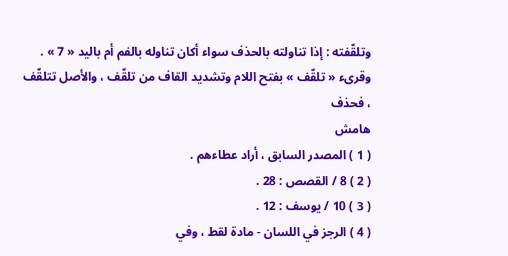وتلقّفته : إذا تناولته بالحذف سواء أكان تناوله بالفم أم باليد « 7 » . وقرىء « تلقّف » بفتح اللام وتشديد القاف من تلقّف ، والأصل تتلقّف ، فحذف
هامش
( 1 ) المصدر السابق ، أراد عطاءهم .
( 2 ) 8 / القصص : 28 .
( 3 ) 10 / يوسف : 12 .
( 4 ) الرجز في اللسان - مادة لقط ، وفي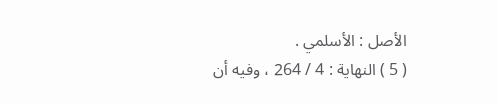الأصل : الأسلمي .
( 5 ) النهاية : 4 / 264 ، وفيه أن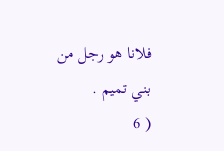فلانا هو رجل من بني تميم .
( 6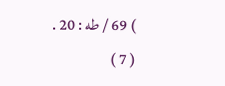) 69 / طه : 20 .
( 7 )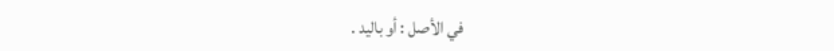في الأصل : أو باليد .